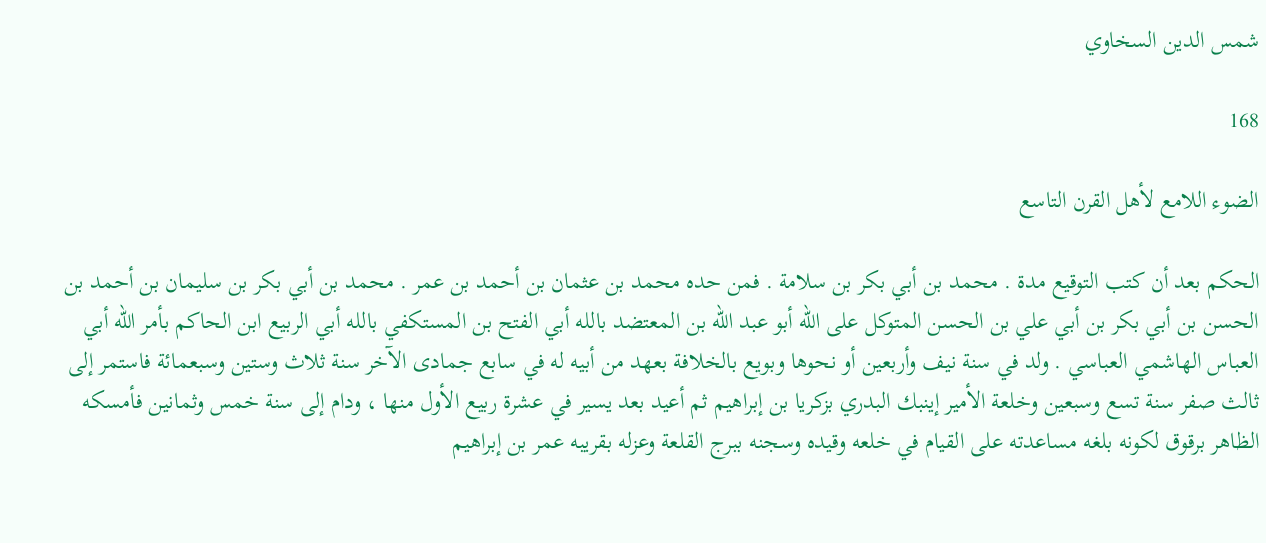شمس الدين السخاوي

168

الضوء اللامع لأهل القرن التاسع

الحكم بعد أن كتب التوقيع مدة . محمد بن أبي بكر بن سلامة . فمن حده محمد بن عثمان بن أحمد بن عمر . محمد بن أبي بكر بن سليمان بن أحمد بن الحسن بن أبي بكر بن أبي علي بن الحسن المتوكل على الله أبو عبد الله بن المعتضد بالله أبي الفتح بن المستكفي بالله أبي الربيع ابن الحاكم بأمر الله أبي العباس الهاشمي العباسي . ولد في سنة نيف وأربعين أو نحوها وبويع بالخلافة بعهد من أبيه له في سابع جمادى الآخر سنة ثلاث وستين وسبعمائة فاستمر إلى ثالث صفر سنة تسع وسبعين وخلعة الأمير إينبك البدري بزكريا بن إبراهيم ثم أعيد بعد يسير في عشرة ربيع الأول منها ، ودام إلى سنة خمس وثمانين فأمسكه الظاهر برقوق لكونه بلغه مساعدته على القيام في خلعه وقيده وسجنه ببرج القلعة وعزله بقريبه عمر بن إبراهيم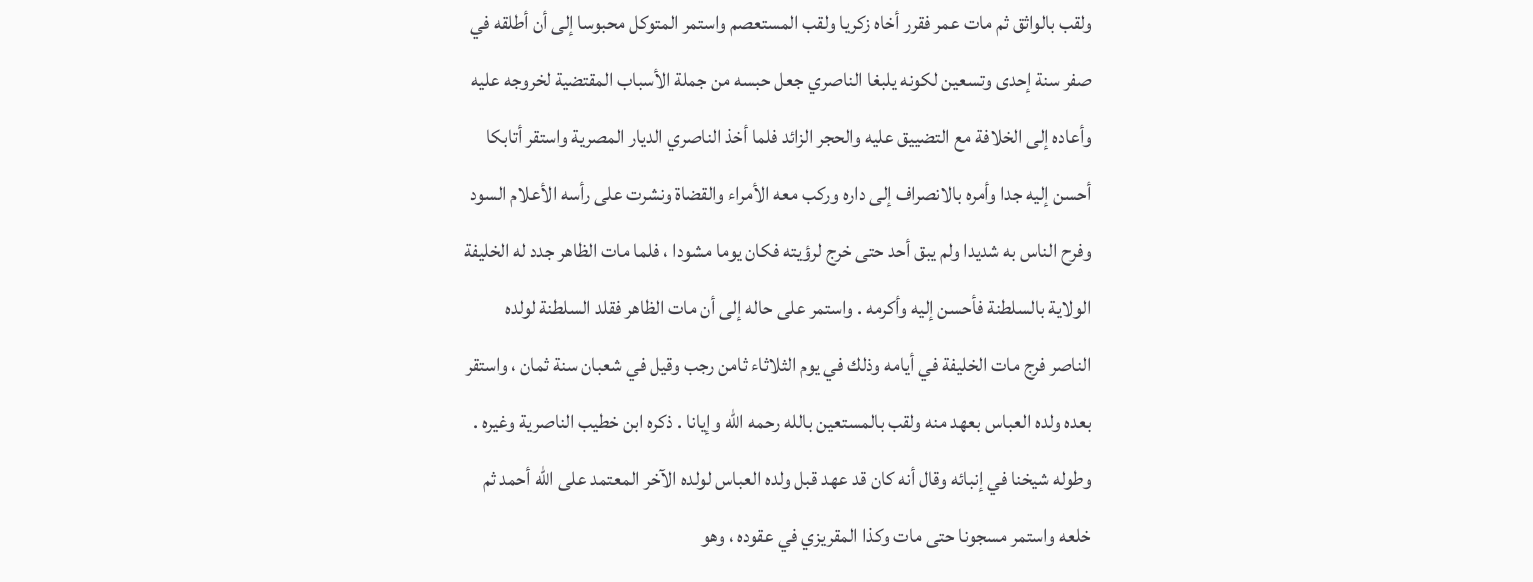ولقب بالواثق ثم مات عمر فقرر أخاه زكريا ولقب المستعصم واستمر المتوكل محبوسا إلى أن أطلقه في صفر سنة إحدى وتسعين لكونه يلبغا الناصري جعل حبسه من جملة الأسباب المقتضية لخروجه عليه وأعاده إلى الخلافة مع التضييق عليه والحجر الزائد فلما أخذ الناصري الديار المصرية واستقر أتابكا أحسن إليه جدا وأمره بالانصراف إلى داره وركب معه الأمراء والقضاة ونشرت على رأسه الأعلام السود وفرح الناس به شديدا ولم يبق أحد حتى خرج لرؤيته فكان يوما مشودا ، فلما مات الظاهر جدد له الخليفة الولاية بالسلطنة فأحسن إليه وأكرمه . واستمر على حاله إلى أن مات الظاهر فقلد السلطنة لولده الناصر فرج مات الخليفة في أيامه وذلك في يوم الثلاثاء ثامن رجب وقيل في شعبان سنة ثمان ، واستقر بعده ولده العباس بعهد منه ولقب بالمستعين بالله رحمه الله وإيانا . ذكره ابن خطيب الناصرية وغيره . وطوله شيخنا في إنبائه وقال أنه كان قد عهد قبل ولده العباس لولده الآخر المعتمد على الله أحمد ثم خلعه واستمر مسجونا حتى مات وكذا المقريزي في عقوده ، وهو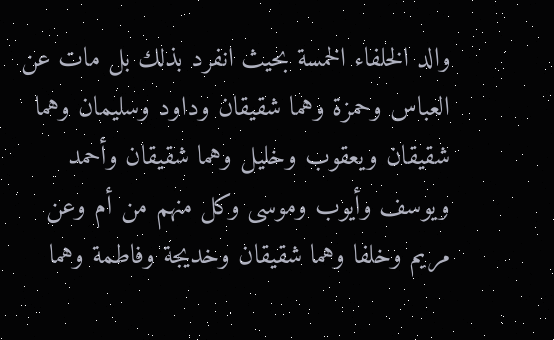والد الخلفاء الخمسة بحيث انفرد بذلك بل مات عن العباس وحمزة وهما شقيقان وداود وسليمان وهما شقيقان ويعقوب وخليل وهما شقيقان وأحمد ويوسف وأيوب وموسى وكل منهم من أم وعن مريم وخلفا وهما شقيقان وخديجة وفاطمة وهما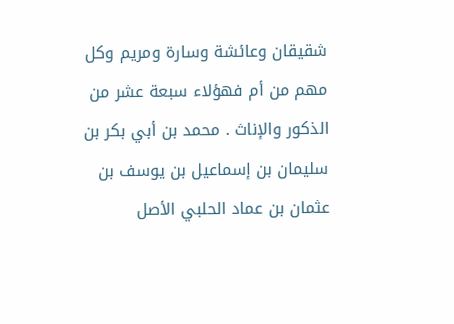شقيقان وعائشة وسارة ومريم وكل مهم من أم فهؤلاء سبعة عشر من الذكور والإناث . محمد بن أبي بكر بن سليمان بن إسماعيل بن يوسف بن عثمان بن عماد الحلبي الأصل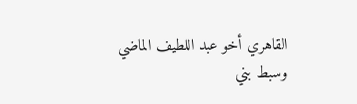القاهري أخو عبد اللطيف الماضي وسبط بني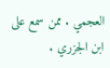العجمي . ممن سمع على ابن الجزري .